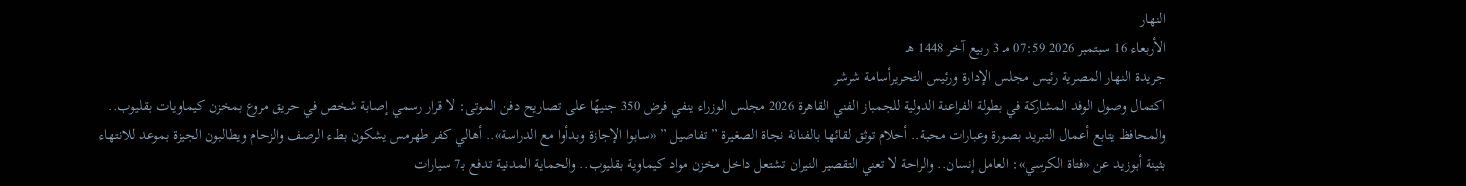النهار
الأربعاء 16 سبتمبر 2026 07:59 مـ 3 ربيع آخر 1448 هـ
جريدة النهار المصرية رئيس مجلس الإدارة ورئيس التحريرأسامة شرشر
اكتمال وصول الوفد المشاركة في بطولة الفراعنة الدولية للجمباز الفني القاهرة 2026 مجلس الوزراء ينفي فرض 350 جنيهًا على تصاريح دفن الموتى: لا قرار رسمي إصابة شخص في حريق مروع بمخزن كيماويات بقليوب.. والمحافظ يتابع أعمال التبريد بصورة وعبارات محبة.. أحلام توثق لقائها بالفنانة نجاة الصغيرة ” تفاصيل ” «سابوا الإجازة وبدأوا مع الدراسة».. أهالي كفر طهرمس يشكون بطء الرصف والزحام ويطالبون الجيزة بموعد للانتهاء بثينة أبوزيد عن «فتاة الكرسي»: العامل إنسان.. والراحة لا تعني التقصير النيران تشتعل داخل مخزن مواد كيماوية بقليوب.. والحماية المدنية تدفع بـ7 سيارات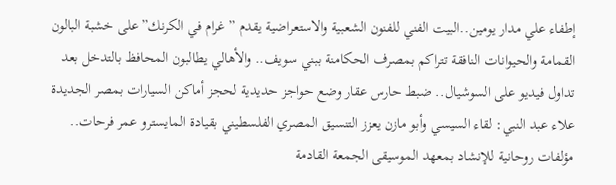إطفاء علي مدار يومين..البيت الفني للفنون الشعبية والاستعراضية يقدم ” غرام في الكرنك”على خشبة البالون القمامة والحيوانات النافقة تتراكم بمصرف الحكامنة ببني سويف.. والأهالي يطالبون المحافظ بالتدخل بعد تداول فيديو على السوشيال.. ضبط حارس عقار وضع حواجز حديدية لحجز أماكن السيارات بمصر الجديدة علاء عبد النبي: لقاء السيسي وأبو مازن يعزز التنسيق المصري الفلسطيني بقيادة المايسترو عمر فرحات.. مؤلفات روحانية للإنشاد بمعهد الموسيقى الجمعة القادمة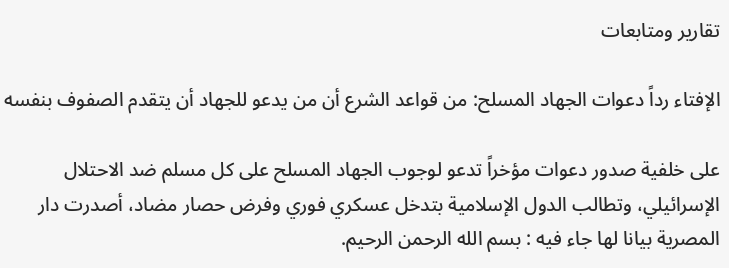تقارير ومتابعات

الإفتاء رداً دعوات الجهاد المسلح: من قواعد الشرع أن من يدعو للجهاد أن يتقدم الصفوف بنفسه

على خلفية صدور دعوات مؤخراً تدعو لوجوب الجهاد المسلح على كل مسلم ضد الاحتلال الإسرائيلي، وتطالب الدول الإسلامية بتدخل عسكري فوري وفرض حصار مضاد، أصدرت دار المصرية بيانا لها جاء فيه : بسم الله الرحمن الرحيم.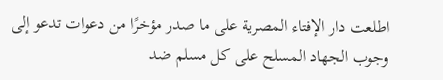اطلعت دار الإفتاء المصرية على ما صدر مؤخرًا من دعوات تدعو إلى وجوب الجهاد المسلح على كل مسلم ضد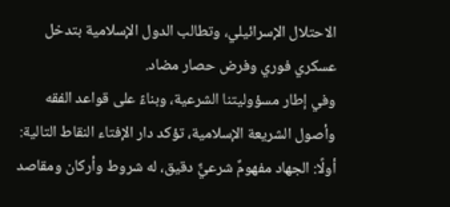الاحتلال الإسرائيلي، وتطالب الدول الإسلامية بتدخل عسكري فوري وفرض حصار مضاد.
وفي إطار مسؤوليتنا الشرعية، وبناءً على قواعد الفقه وأصول الشريعة الإسلامية، تؤكد دار الإفتاء النقاط التالية:
أولًا: الجهاد مفهومٌ شرعيٌّ دقيق، له شروط وأركان ومقاصد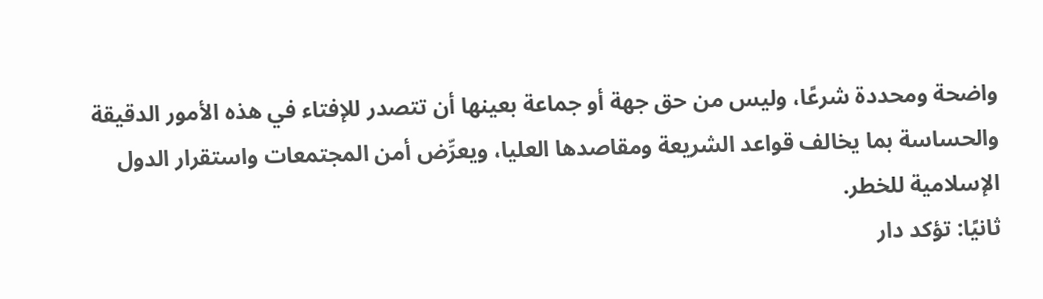واضحة ومحددة شرعًا، وليس من حق جهة أو جماعة بعينها أن تتصدر للإفتاء في هذه الأمور الدقيقة والحساسة بما يخالف قواعد الشريعة ومقاصدها العليا، ويعرِّض أمن المجتمعات واستقرار الدول الإسلامية للخطر.
ثانيًا: تؤكد دار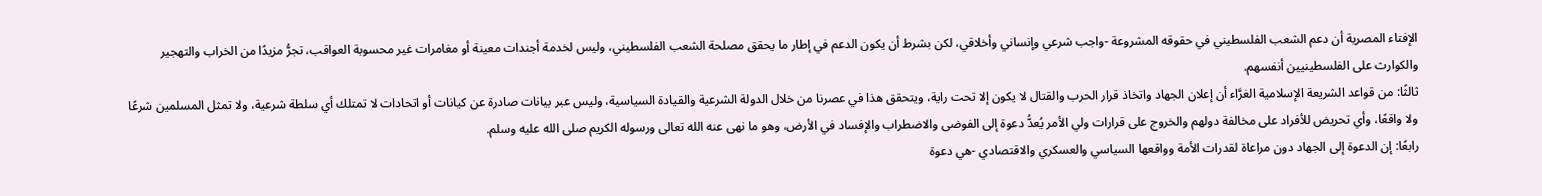الإفتاء المصرية أن دعم الشعب الفلسطيني في حقوقه المشروعة -واجب شرعي وإنساني وأخلاقي، لكن بشرط أن يكون الدعم في إطار ما يحقق مصلحة الشعب الفلسطيني، وليس لخدمة أجندات معينة أو مغامرات غير محسوبة العواقب، تجرُّ مزيدًا من الخراب والتهجير والكوارث على الفلسطينيين أنفسهم.
ثالثًا: من قواعد الشريعة الإسلامية الغرَّاء أن إعلان الجهاد واتخاذ قرار الحرب والقتال لا يكون إلا تحت راية، ويتحقق هذا في عصرنا من خلال الدولة الشرعية والقيادة السياسية، وليس عبر بيانات صادرة عن كيانات أو اتحادات لا تمتلك أي سلطة شرعية، ولا تمثل المسلمين شرعًا ولا واقعًا، وأي تحريض للأفراد على مخالفة دولهم والخروج على قرارات ولي الأمر يُعدُّ دعوة إلى الفوضى والاضطراب والإفساد في الأرض، وهو ما نهى عنه الله تعالى ورسوله الكريم صلى الله عليه وسلم.
رابعًا: إن الدعوة إلى الجهاد دون مراعاة لقدرات الأمة وواقعها السياسي والعسكري والاقتصادي -هي دعوة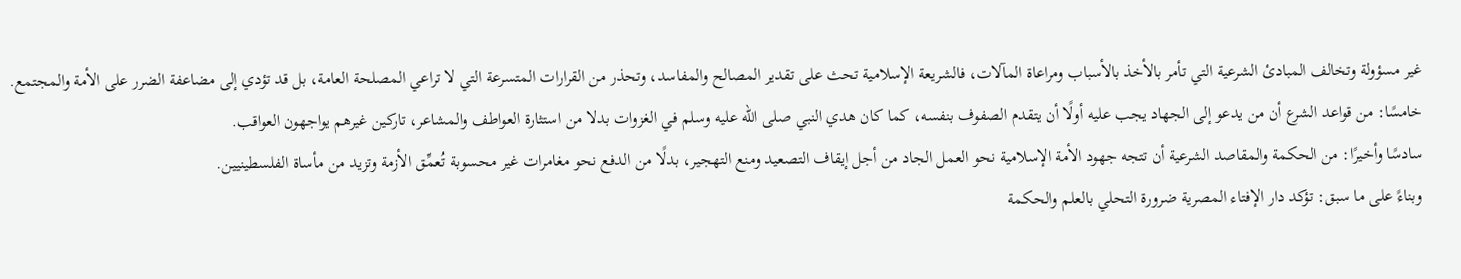غير مسؤولة وتخالف المبادئ الشرعية التي تأمر بالأخذ بالأسباب ومراعاة المآلات، فالشريعة الإسلامية تحث على تقدير المصالح والمفاسد، وتحذر من القرارات المتسرعة التي لا تراعي المصلحة العامة، بل قد تؤدي إلى مضاعفة الضرر على الأمة والمجتمع.
خامسًا: من قواعد الشرع أن من يدعو إلى الجهاد يجب عليه أولًا أن يتقدم الصفوف بنفسه، كما كان هدي النبي صلى الله عليه وسلم في الغزوات بدلا من استثارة العواطف والمشاعر، تاركين غيرهم يواجهون العواقب.
سادسًا وأخيرًا: من الحكمة والمقاصد الشرعية أن تتجه جهود الأمة الإسلامية نحو العمل الجاد من أجل إيقاف التصعيد ومنع التهجير، بدلًا من الدفع نحو مغامرات غير محسوبة تُعمِّق الأزمة وتزيد من مأساة الفلسطينيين.
وبناءً على ما سبق: تؤكد دار الإفتاء المصرية ضرورة التحلي بالعلم والحكمة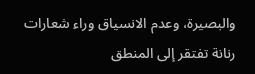والبصيرة، وعدم الانسياق وراء شعارات رنانة تفتقر إلى المنطق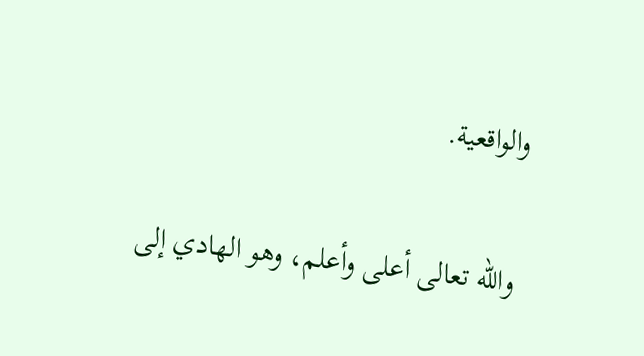والواقعية.

والله تعالى أعلى وأعلم، وهو الهادي إلى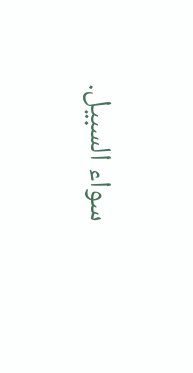سواء السبيل.